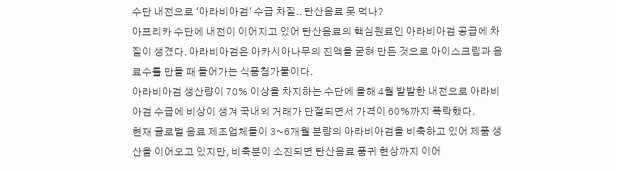수단 내전으로 '아라비아검' 수급 차질.. 탄산음료 못 먹나?
아프리카 수단에 내전이 이어지고 있어 탄산음료의 핵심원료인 아라비아검 공급에 차질이 생겼다. 아라비아검은 아카시아나무의 진액을 굳혀 만든 것으로 아이스크림과 음료수를 만들 때 들어가는 식품첨가물이다.
아라비아검 생산량이 70% 이상을 차지하는 수단에 올해 4월 발발한 내전으로 아라비아검 수급에 비상이 생겨 국내외 거래가 단절되면서 가격이 60%까지 폭락했다.
현재 글로벌 음료 제조업체들이 3~6개월 분량의 아라비아검을 비축하고 있어 제품 생산을 이어오고 있지만, 비축분이 소진되면 탄산음료 품귀 현상까지 이어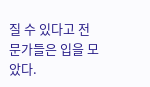질 수 있다고 전문가들은 입을 모았다.